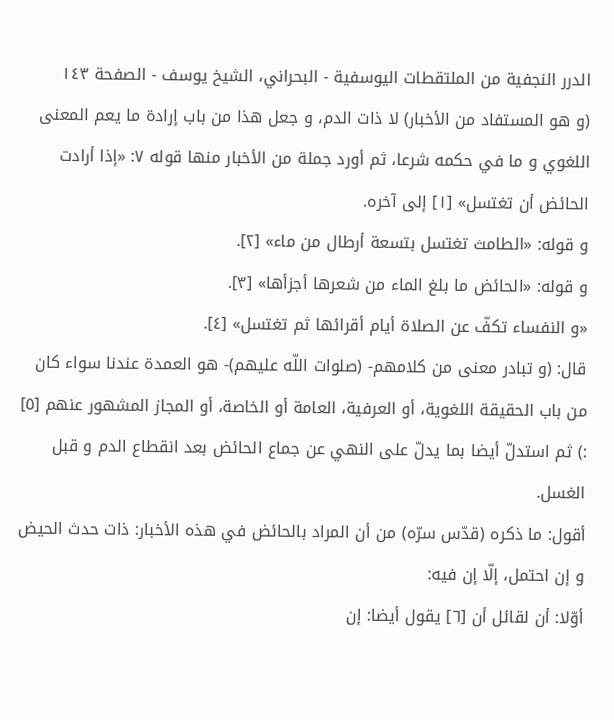الدرر النجفية من الملتقطات اليوسفية - البحراني، الشيخ يوسف - الصفحة ١٤٣
(و هو المستفاد من الأخبار) لا ذات الدم، و جعل هذا من باب إرادة ما يعم المعنى اللغوي و ما في حكمه شرعا، ثم أورد جملة من الأخبار منها قوله ٧: «إذا أرادت الحائض أن تغتسل» [١] إلى آخره.
و قوله: «الطامث تغتسل بتسعة أرطال من ماء» [٢].
و قوله: «الحائض ما بلغ الماء من شعرها أجزأها» [٣].
«و النفساء تكفّ عن الصلاة أيام أقرائها ثم تغتسل» [٤].
قال: (و تبادر معنى من كلامهم- (صلوات اللّه عليهم)- هو العمدة عندنا سواء كان من باب الحقيقة اللغوية، أو العرفية، العامة أو الخاصة، أو المجاز المشهور عنهم [٥] :) ثم استدلّ أيضا بما يدلّ على النهي عن جماع الحائض بعد انقطاع الدم و قبل الغسل.
أقول: ما ذكره (قدّس سرّه) من أن المراد بالحائض في هذه الأخبار: ذات حدث الحيض و إن احتمل، إلّا إن فيه:
أوّلا: أن لقائل أن [٦] يقول أيضا: إن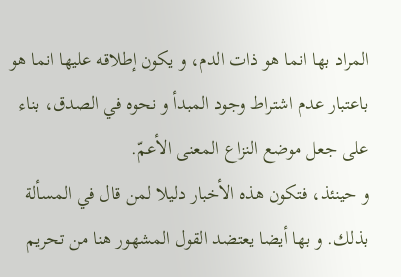المراد بها انما هو ذات الدم، و يكون إطلاقه عليها انما هو باعتبار عدم اشتراط وجود المبدأ و نحوه في الصدق، بناء على جعل موضع النزاع المعنى الأعمّ.
و حينئذ، فتكون هذه الأخبار دليلا لمن قال في المسألة بذلك. و بها أيضا يعتضد القول المشهور هنا من تحريم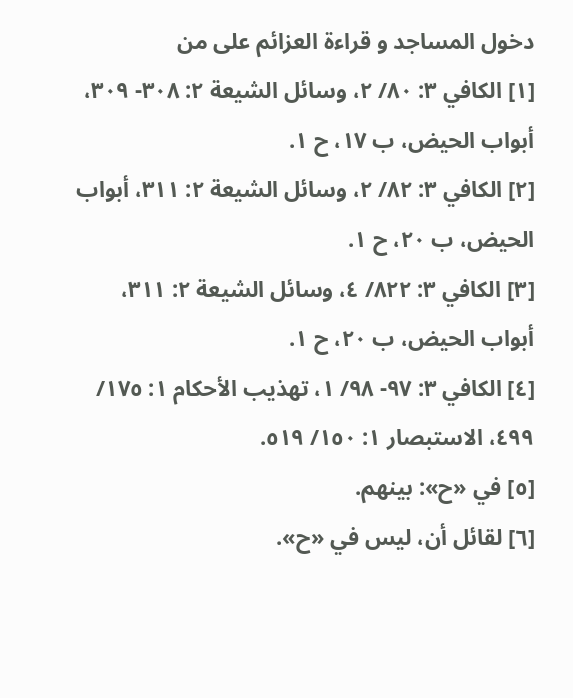دخول المساجد و قراءة العزائم على من
[١] الكافي ٣: ٨٠/ ٢، وسائل الشيعة ٢: ٣٠٨- ٣٠٩، أبواب الحيض، ب ١٧، ح ١.
[٢] الكافي ٣: ٨٢/ ٢، وسائل الشيعة ٢: ٣١١، أبواب الحيض، ب ٢٠، ح ١.
[٣] الكافي ٣: ٨٢٢/ ٤، وسائل الشيعة ٢: ٣١١، أبواب الحيض، ب ٢٠، ح ١.
[٤] الكافي ٣: ٩٧- ٩٨/ ١، تهذيب الأحكام ١: ١٧٥/ ٤٩٩، الاستبصار ١: ١٥٠/ ٥١٩.
[٥] في «ح»: بينهم.
[٦] لقائل أن، ليس في «ح».